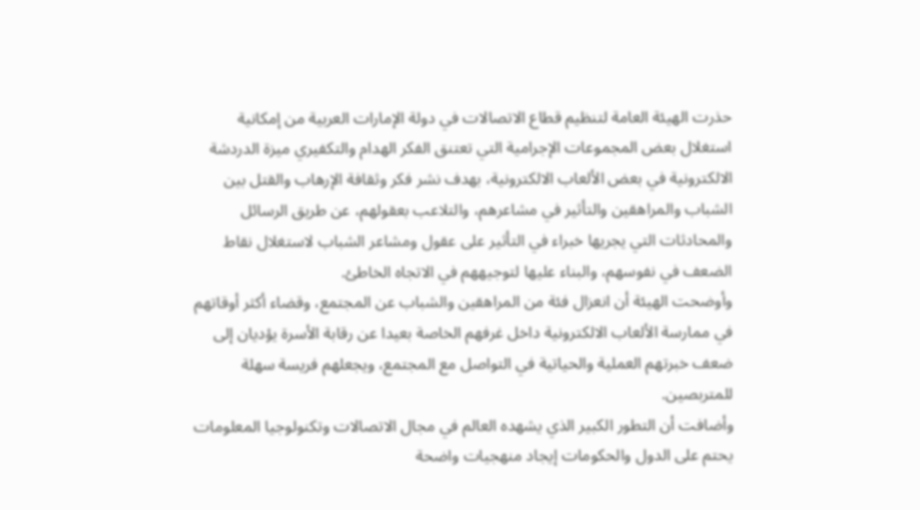حذرت الهيئة العامة لتنظيم قطاع الاتصالات في دولة الإمارات العربية من إمكانية استغلال بعض المجموعات الإجرامية التي تعتنق الفكر الهدام والتكفيري ميزة الدردشة الالكترونية في بعض الألعاب الالكترونية، بهدف نشر فكر وثقافة الإرهاب والقتل بين الشباب والمراهقين والتأثير في مشاعرهم، والتلاعب بعقولهم، عن طريق الرسائل والمحادثات التي يجريها خبراء في التأثير على عقول ومشاعر الشباب لاستغلال نقاط الضعف في نفوسهم، والبناء عليها لتوجيههم في الاتجاه الخاطئ.
وأوضحت الهيئة أن انعزال فئة من المراهقين والشباب عن المجتمع، وقضاء أكثر أوقاتهم في ممارسة الألعاب الالكترونية داخل غرفهم الخاصة بعيدا عن رقابة الأسرة يؤديان إلى ضعف خبرتهم العملية والحياتية في التواصل مع المجتمع، ويجعلهم فريسة سهلة للمتربصين.
وأضافت أن التطور الكبير الذي يشهده العالم في مجال الاتصالات وتكنولوجيا المعلومات يحتم على الدول والحكومات إيجاد منهجيات واضحة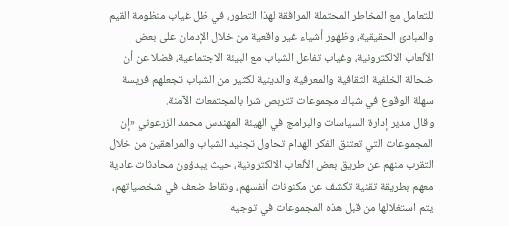للتعامل مع المخاطر المحتملة المرافقة لهذا التطور، في ظل غياب منظومة القيم والمبادئ الحقيقية، وظهور أشياء غير واقعية من خلال الإدمان على بعض الألعاب الالكترونية، وغياب تفاعل الشباب مع البيئة الاجتماعية، فضلا عن أن ضحالة الخلفية الثقافية والمعرفية والدينية لكثير من الشباب تجعلهم فريسة سهلة الوقوع في شباك مجموعات تتربص شرا بالمجتمعات الآمنة.
وقال مدير إدارة السياسات والبرامج في الهيئة المهندس محمد الزرعوني «إن المجموعات التي تعتنق الفكر الهدام تحاول تجنيد الشباب والمراهقين من خلال التقرب منهم عن طريق بعض الألعاب الالكترونية، حيث يبدؤون محادثات عادية معهم بطريقة تقنية تكشف عن مكنونات أنفسهم، ونقاط ضعف في شخصياتهم، يتم استغلالها من قبل هذه المجموعات في توجيه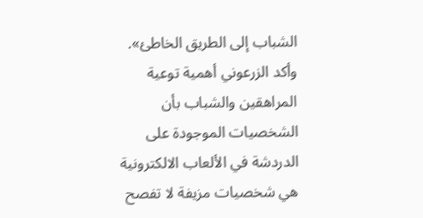الشباب إلى الطريق الخاطئ».
وأكد الزرعوني أهمية توعية المراهقين والشباب بأن الشخصيات الموجودة على الدردشة في الألعاب الالكترونية هي شخصيات مزيفة لا تفصح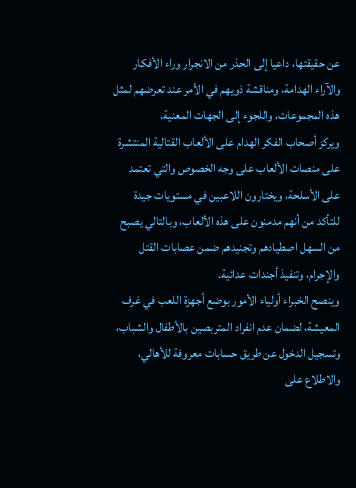عن حقيقتها، داعيا إلى الحذر من الانجرار وراء الأفكار والآراء الهدامة، ومناقشة ذويهم في الأمر عند تعرضهم لمثل هذه المجموعات، واللجوء إلى الجهات المعنية.
ويركز أصحاب الفكر الهدام على الألعاب القتالية المنتشرة على منصات الألعاب على وجه الخصوص والتي تعتمد على الأسلحة، ويختارون اللاعبين في مستويات جيدة للتأكد من أنهم مدمنون على هذه الألعاب، وبالتالي يصبح من السهل اصطيادهم وتجنيدهم ضمن عصابات القتل والإجرام، وتنفيذ أجندات عدائية.
وينصح الخبراء أولياء الأمور بوضع أجهزة اللعب في غرف المعيشة، لضمان عدم انفراد المتربصين بالأطفال والشباب، وتسجيل الدخول عن طريق حسابات معروفة للأهالي، والاطلاع على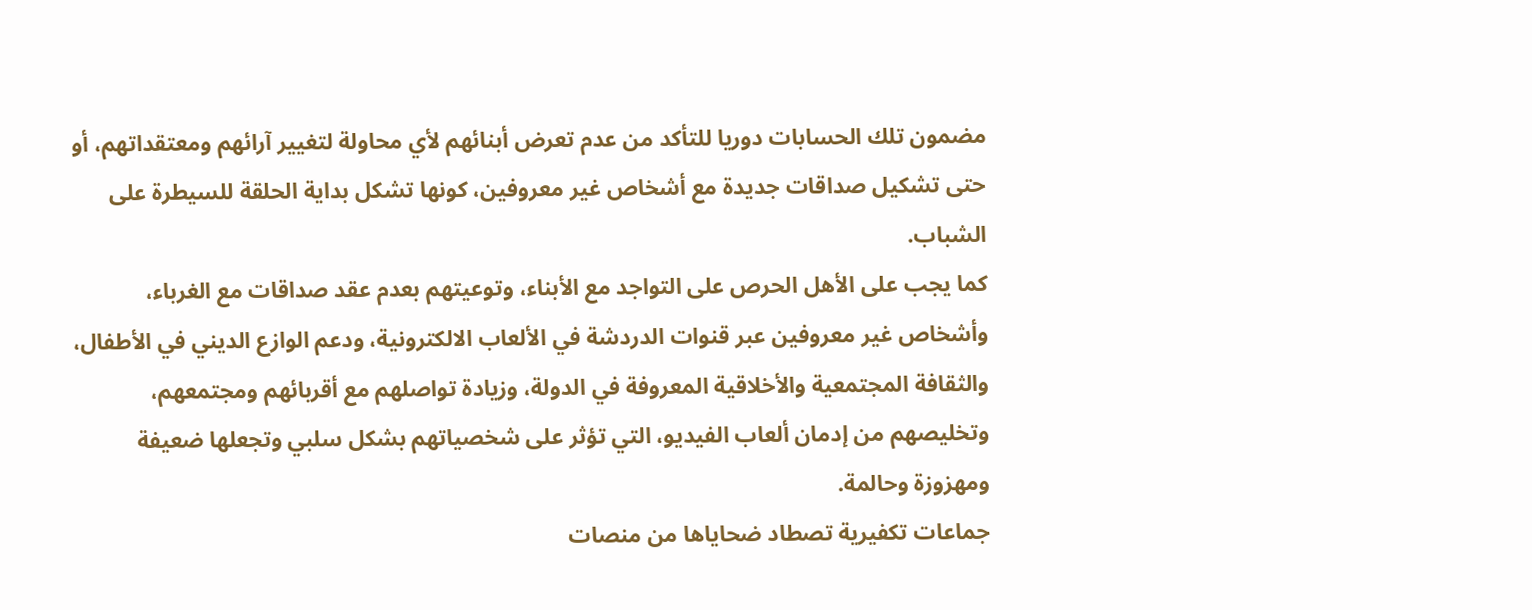مضمون تلك الحسابات دوريا للتأكد من عدم تعرض أبنائهم لأي محاولة لتغيير آرائهم ومعتقداتهم، أو حتى تشكيل صداقات جديدة مع أشخاص غير معروفين، كونها تشكل بداية الحلقة للسيطرة على الشباب.
كما يجب على الأهل الحرص على التواجد مع الأبناء، وتوعيتهم بعدم عقد صداقات مع الغرباء، وأشخاص غير معروفين عبر قنوات الدردشة في الألعاب الالكترونية، ودعم الوازع الديني في الأطفال، والثقافة المجتمعية والأخلاقية المعروفة في الدولة، وزيادة تواصلهم مع أقربائهم ومجتمعهم، وتخليصهم من إدمان ألعاب الفيديو، التي تؤثر على شخصياتهم بشكل سلبي وتجعلها ضعيفة ومهزوزة وحالمة.
جماعات تكفيرية تصطاد ضحاياها من منصات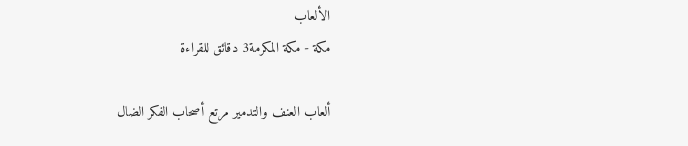الألعاب
مكة - مكة المكرمة3 دقائق للقراءة

ألعاب العنف والتدمير مرتع أصحاب الفكر الضال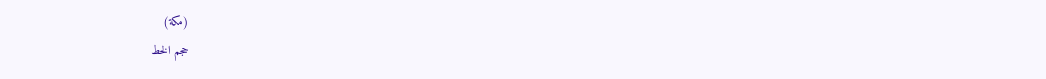(مكة)
حجم الخط